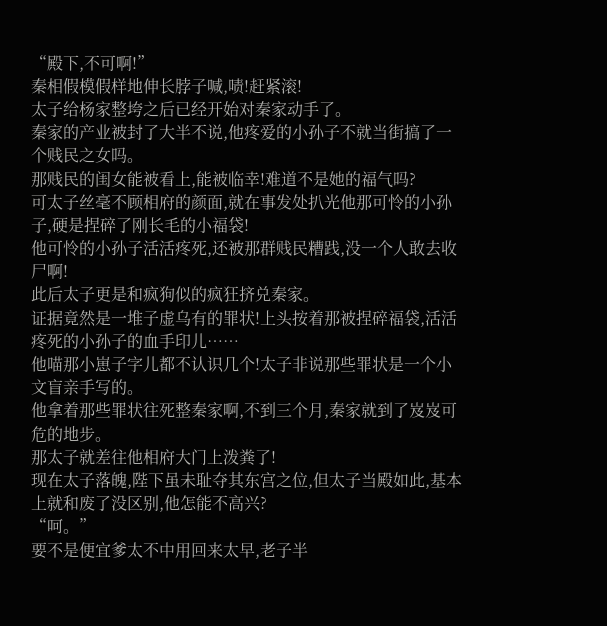“殿下,不可啊!”
秦相假模假样地伸长脖子喊,啧!赶紧滚!
太子给杨家整垮之后已经开始对秦家动手了。
秦家的产业被封了大半不说,他疼爱的小孙子不就当街搞了一个贱民之女吗。
那贱民的闺女能被看上,能被临幸!难道不是她的福气吗?
可太子丝毫不顾相府的颜面,就在事发处扒光他那可怜的小孙子,硬是捏碎了刚长毛的小福袋!
他可怜的小孙子活活疼死,还被那群贱民糟践,没一个人敢去收尸啊!
此后太子更是和疯狗似的疯狂挤兑秦家。
证据竟然是一堆子虚乌有的罪状!上头按着那被捏碎福袋,活活疼死的小孙子的血手印儿……
他喵那小崽子字儿都不认识几个!太子非说那些罪状是一个小文盲亲手写的。
他拿着那些罪状往死整秦家啊,不到三个月,秦家就到了岌岌可危的地步。
那太子就差往他相府大门上泼粪了!
现在太子落魄,陛下虽未耻夺其东宫之位,但太子当殿如此,基本上就和废了没区别,他怎能不高兴?
“呵。”
要不是便宜爹太不中用回来太早,老子半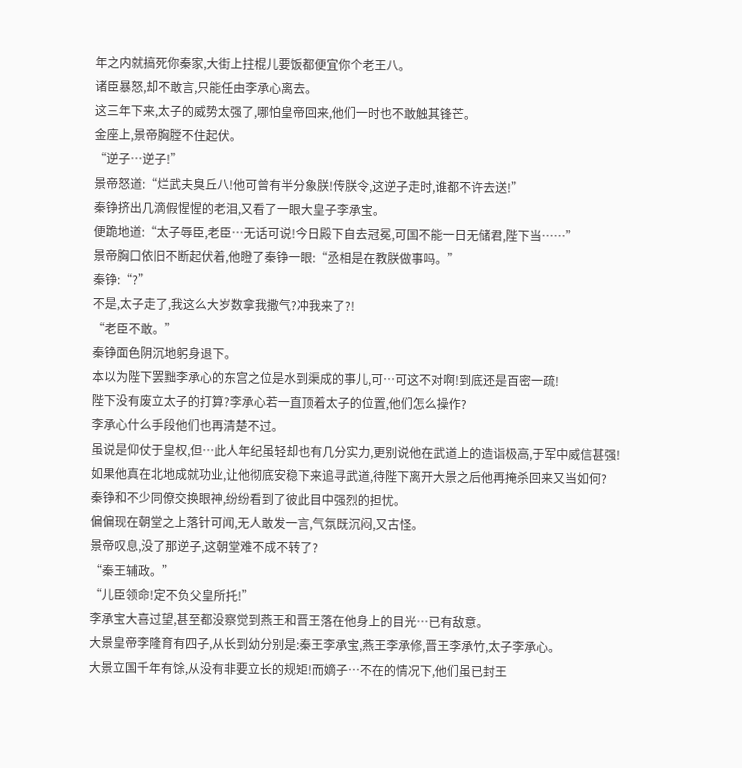年之内就搞死你秦家,大街上拄棍儿要饭都便宜你个老王八。
诸臣暴怒,却不敢言,只能任由李承心离去。
这三年下来,太子的威势太强了,哪怕皇帝回来,他们一时也不敢触其锋芒。
金座上,景帝胸膛不住起伏。
“逆子…逆子!”
景帝怒道:“烂武夫臭丘八!他可曾有半分象朕!传朕令,这逆子走时,谁都不许去送!”
秦铮挤出几滴假惺惺的老泪,又看了一眼大皇子李承宝。
便跪地道:“太子辱臣,老臣…无话可说!今日殿下自去冠冕,可国不能一日无储君,陛下当……”
景帝胸口依旧不断起伏着,他瞪了秦铮一眼:“丞相是在教朕做事吗。”
秦铮:“?”
不是,太子走了,我这么大岁数拿我撒气?冲我来了?!
“老臣不敢。”
秦铮面色阴沉地躬身退下。
本以为陛下罢黜李承心的东宫之位是水到渠成的事儿,可…可这不对啊!到底还是百密一疏!
陛下没有废立太子的打算?李承心若一直顶着太子的位置,他们怎么操作?
李承心什么手段他们也再清楚不过。
虽说是仰仗于皇权,但…此人年纪虽轻却也有几分实力,更别说他在武道上的造诣极高,于军中威信甚强!
如果他真在北地成就功业,让他彻底安稳下来追寻武道,待陛下离开大景之后他再掩杀回来又当如何?
秦铮和不少同僚交换眼神,纷纷看到了彼此目中强烈的担忧。
偏偏现在朝堂之上落针可闻,无人敢发一言,气氛既沉闷,又古怪。
景帝叹息,没了那逆子,这朝堂难不成不转了?
“秦王辅政。”
“儿臣领命!定不负父皇所托!”
李承宝大喜过望,甚至都没察觉到燕王和晋王落在他身上的目光…已有敌意。
大景皇帝李隆育有四子,从长到幼分别是:秦王李承宝,燕王李承修,晋王李承竹,太子李承心。
大景立国千年有馀,从没有非要立长的规矩!而嫡子…不在的情况下,他们虽已封王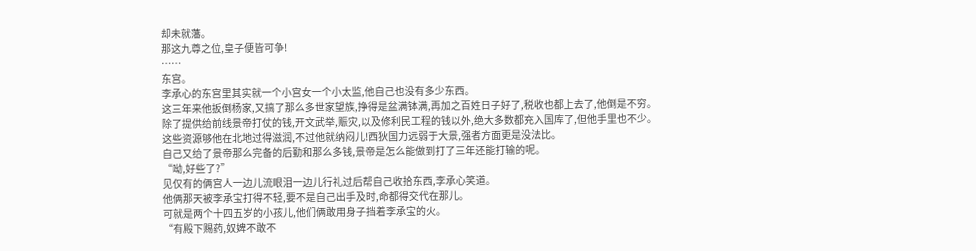却未就藩。
那这九尊之位,皇子便皆可争!
……
东宫。
李承心的东宫里其实就一个小宫女一个小太监,他自己也没有多少东西。
这三年来他扳倒杨家,又搞了那么多世家望族,挣得是盆满钵满,再加之百姓日子好了,税收也都上去了,他倒是不穷。
除了提供给前线景帝打仗的钱,开文武举,赈灾,以及修利民工程的钱以外,绝大多数都充入国库了,但他手里也不少。
这些资源够他在北地过得滋润,不过他就纳闷儿!西狄国力远弱于大景,强者方面更是没法比。
自己又给了景帝那么完备的后勤和那么多钱,景帝是怎么能做到打了三年还能打输的呢。
“呦,好些了?”
见仅有的俩宫人一边儿流眼泪一边儿行礼过后帮自己收拾东西,李承心笑道。
他俩那天被李承宝打得不轻,要不是自己出手及时,命都得交代在那儿。
可就是两个十四五岁的小孩儿,他们俩敢用身子挡着李承宝的火。
“有殿下赐药,奴婢不敢不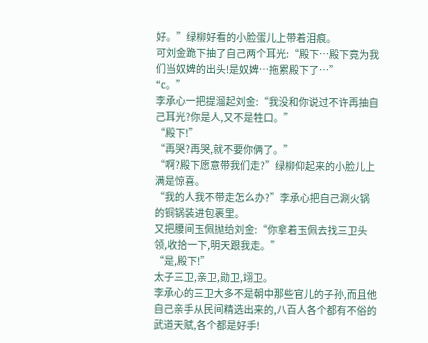好。”绿柳好看的小脸蛋儿上带着泪痕。
可刘金跪下抽了自己两个耳光:“殿下…殿下竟为我们当奴婢的出头!是奴婢…拖累殿下了…”
“c。”
李承心一把提溜起刘金:“我没和你说过不许再抽自己耳光?你是人,又不是牲口。”
“殿下!”
“再哭?再哭,就不要你俩了。”
“啊?殿下愿意带我们走?”绿柳仰起来的小脸儿上满是惊喜。
“我的人我不带走怎么办?”李承心把自己涮火锅的铜锅装进包裹里。
又把腰间玉佩抛给刘金:“你拿着玉佩去找三卫头领,收拾一下,明天跟我走。”
“是,殿下!”
太子三卫,亲卫,勋卫,翊卫。
李承心的三卫大多不是朝中那些官儿的子孙,而且他自己亲手从民间精选出来的,八百人各个都有不俗的武道天赋,各个都是好手!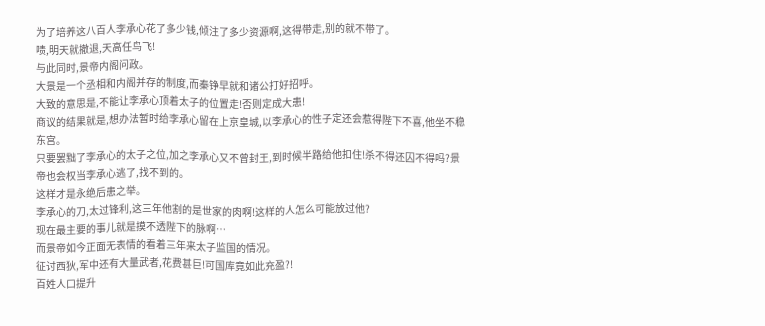为了培养这八百人李承心花了多少钱,倾注了多少资源啊,这得带走,别的就不带了。
啧,明天就撤退,天高任鸟飞!
与此同时,景帝内阁问政。
大景是一个丞相和内阁并存的制度,而秦铮早就和诸公打好招呼。
大致的意思是,不能让李承心顶着太子的位置走!否则定成大患!
商议的结果就是,想办法暂时给李承心留在上京皇城,以李承心的性子定还会惹得陛下不喜,他坐不稳东宫。
只要罢黜了李承心的太子之位,加之李承心又不曾封王,到时候半路给他扣住!杀不得还囚不得吗?景帝也会权当李承心逃了,找不到的。
这样才是永绝后患之举。
李承心的刀,太过锋利,这三年他割的是世家的肉啊!这样的人怎么可能放过他?
现在最主要的事儿就是摸不透陛下的脉啊…
而景帝如今正面无表情的看着三年来太子监国的情况。
征讨西狄,军中还有大量武者,花费甚巨!可国库竟如此充盈?!
百姓人口提升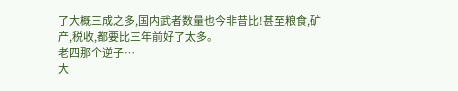了大概三成之多,国内武者数量也今非昔比!甚至粮食,矿产,税收,都要比三年前好了太多。
老四那个逆子…
大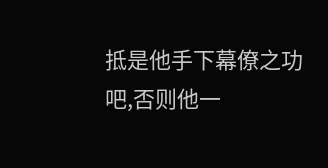抵是他手下幕僚之功吧,否则他一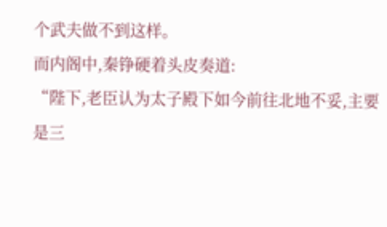个武夫做不到这样。
而内阁中,秦铮硬着头皮奏道:
“陛下,老臣认为太子殿下如今前往北地不妥,主要是三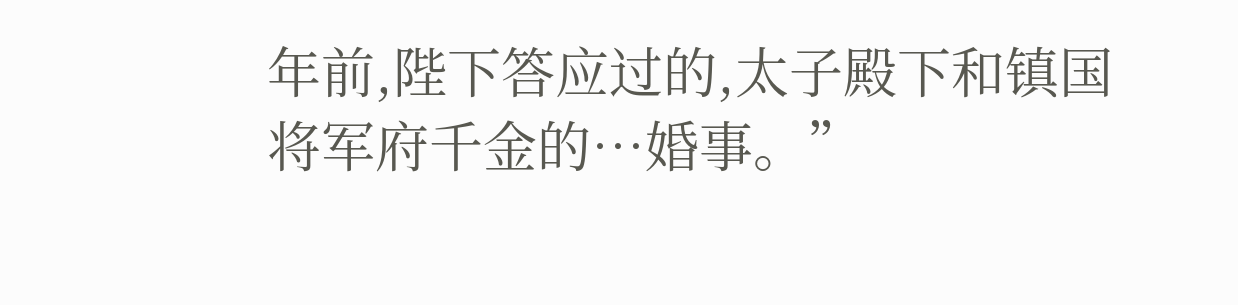年前,陛下答应过的,太子殿下和镇国将军府千金的…婚事。”